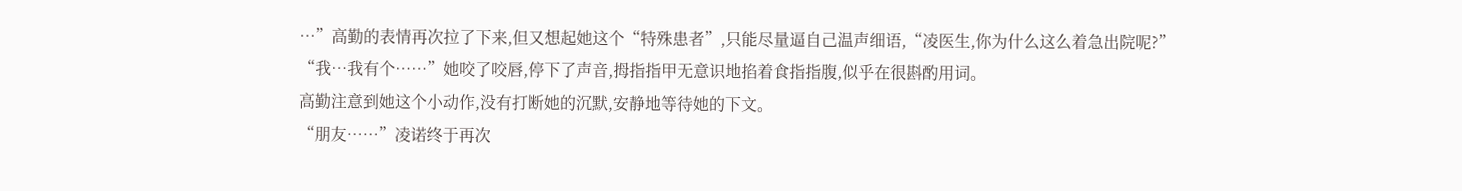…”高勤的表情再次拉了下来,但又想起她这个“特殊患者”,只能尽量逼自己温声细语,“凌医生,你为什么这么着急出院呢?”
“我…我有个……”她咬了咬唇,停下了声音,拇指指甲无意识地掐着食指指腹,似乎在很斟酌用词。
高勤注意到她这个小动作,没有打断她的沉默,安静地等待她的下文。
“朋友……”凌诺终于再次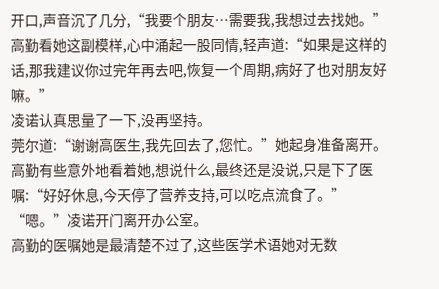开口,声音沉了几分,“我要个朋友…需要我,我想过去找她。”
高勤看她这副模样,心中涌起一股同情,轻声道:“如果是这样的话,那我建议你过完年再去吧,恢复一个周期,病好了也对朋友好嘛。”
凌诺认真思量了一下,没再坚持。
莞尔道:“谢谢高医生,我先回去了,您忙。”她起身准备离开。
高勤有些意外地看着她,想说什么,最终还是没说,只是下了医嘱:“好好休息,今天停了营养支持,可以吃点流食了。”
“嗯。”凌诺开门离开办公室。
高勤的医嘱她是最清楚不过了,这些医学术语她对无数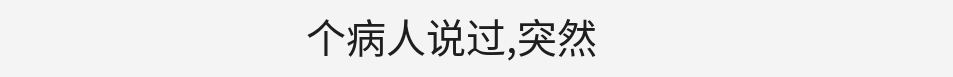个病人说过,突然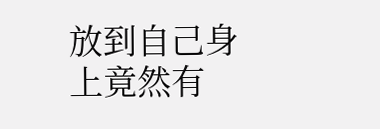放到自己身上竟然有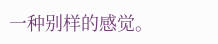一种别样的感觉。